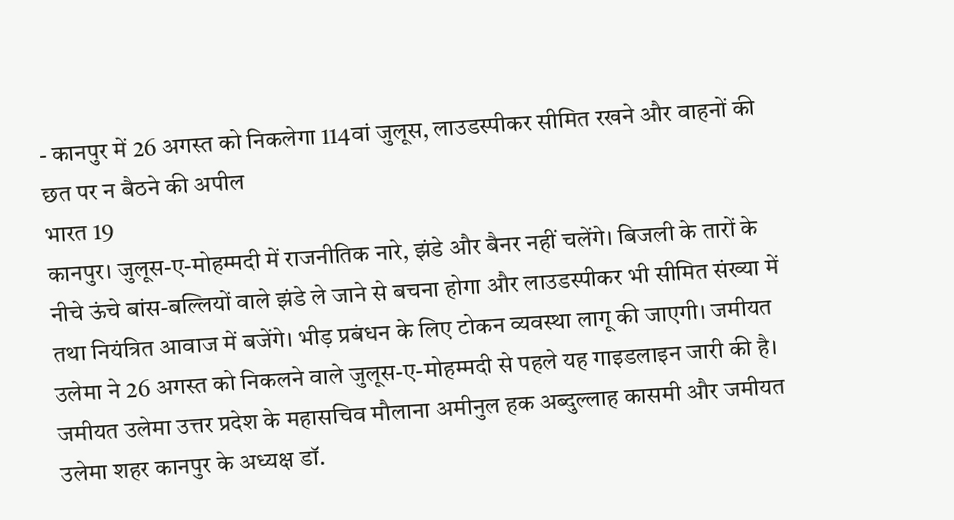- कानपुर में 26 अगस्त को निकलेगा 114वां जुलूस, लाउडस्पीकर सीमित रखने और वाहनों की छत पर न बैठने की अपील
भारत 19
कानपुर। जुलूस-ए-मोहम्मदी में राजनीतिक नारे, झंडे और बैनर नहीं चलेंगे। बिजली के तारों के नीचे ऊंचे बांस-बल्लियों वाले झंडे ले जाने से बचना होगा और लाउडस्पीकर भी सीमित संख्या में तथा नियंत्रित आवाज में बजेंगे। भीड़ प्रबंधन के लिए टोकन व्यवस्था लागू की जाएगी। जमीयत उलेमा ने 26 अगस्त को निकलने वाले जुलूस-ए-मोहम्मदी से पहले यह गाइडलाइन जारी की है।
जमीयत उलेमा उत्तर प्रदेश के महासचिव मौलाना अमीनुल हक अब्दुल्लाह कासमी और जमीयत उलेमा शहर कानपुर के अध्यक्ष डॉ.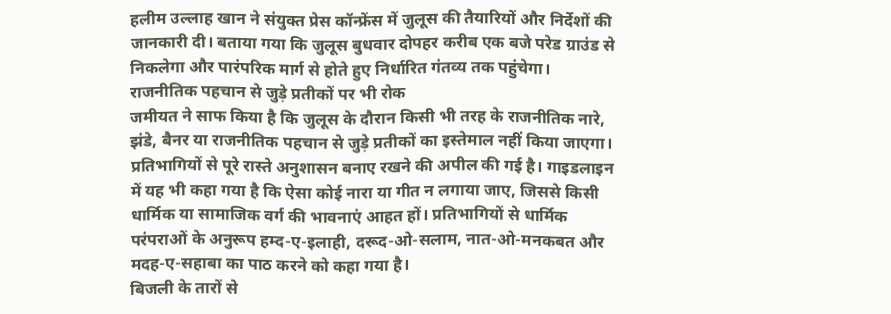हलीम उल्लाह खान ने संयुक्त प्रेस कॉन्फ्रेंस में जुलूस की तैयारियों और निर्देशों की जानकारी दी। बताया गया कि जुलूस बुधवार दोपहर करीब एक बजे परेड ग्राउंड से निकलेगा और पारंपरिक मार्ग से होते हुए निर्धारित गंतव्य तक पहुंचेगा।
राजनीतिक पहचान से जुड़े प्रतीकों पर भी रोक
जमीयत ने साफ किया है कि जुलूस के दौरान किसी भी तरह के राजनीतिक नारे, झंडे, बैनर या राजनीतिक पहचान से जुड़े प्रतीकों का इस्तेमाल नहीं किया जाएगा। प्रतिभागियों से पूरे रास्ते अनुशासन बनाए रखने की अपील की गई है। गाइडलाइन में यह भी कहा गया है कि ऐसा कोई नारा या गीत न लगाया जाए, जिससे किसी धार्मिक या सामाजिक वर्ग की भावनाएं आहत हों। प्रतिभागियों से धार्मिक परंपराओं के अनुरूप हम्द-ए-इलाही, दरूद-ओ-सलाम, नात-ओ-मनकबत और मदह-ए-सहाबा का पाठ करने को कहा गया है।
बिजली के तारों से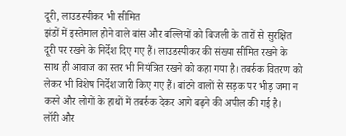दूरी, लाउडस्पीकर भी सीमित
झंडों में इस्तेमाल होने वाले बांस और बल्लियों को बिजली के तारों से सुरक्षित दूरी पर रखने के निर्देश दिए गए हैं। लाउडस्पीकर की संख्या सीमित रखने के साथ ही आवाज का स्तर भी नियंत्रित रखने को कहा गया है। तबर्रुक वितरण को लेकर भी विशेष निर्देश जारी किए गए हैं। बांटने वालों से सड़क पर भीड़ जमा न करने और लोगों के हाथों में तबर्रुक देकर आगे बढ़ने की अपील की गई है।
लॉरी और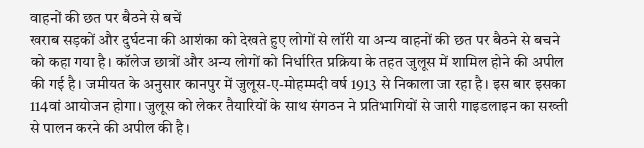वाहनों की छत पर बैठने से बचें
खराब सड़कों और दुर्घटना की आशंका को देखते हुए लोगों से लॉरी या अन्य वाहनों की छत पर बैठने से बचने को कहा गया है। कॉलेज छात्रों और अन्य लोगों को निर्धारित प्रक्रिया के तहत जुलूस में शामिल होने की अपील की गई है। जमीयत के अनुसार कानपुर में जुलूस-ए-मोहम्मदी वर्ष 1913 से निकाला जा रहा है। इस बार इसका 114वां आयोजन होगा। जुलूस को लेकर तैयारियों के साथ संगठन ने प्रतिभागियों से जारी गाइडलाइन का सख्ती से पालन करने की अपील की है।